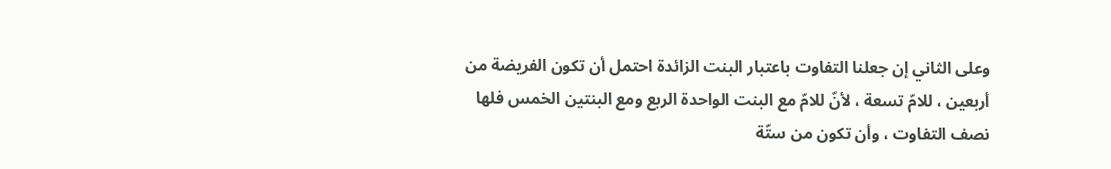وعلى الثاني إن جعلنا التفاوت باعتبار البنت الزائدة احتمل أن تكون الفريضة من أربعين ، للامّ تسعة ، لأنّ للامّ مع البنت الواحدة الربع ومع البنتين الخمس فلها نصف التفاوت ، وأن تكون من ستّة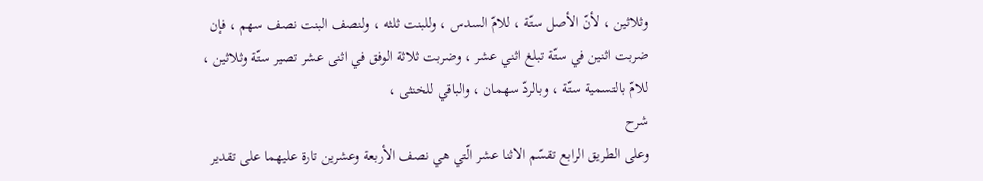وثلاثين ، لأنّ الأصل ستّة ، للامّ السدس ، وللبنت ثلثه ، ولنصف البنت نصف سهم ، فإن ضربت اثنين في ستّة تبلغ اثني عشر ، وضربت ثلاثة الوفق في اثنى عشر تصير ستّة وثلاثين ، للامّ بالتسمية ستّة ، وبالردّ سهمان ، والباقي للخنثى ،
شرح
وعلى الطريق الرابع تقسّم الاثنا عشر الّتي هي نصف الأربعة وعشرين تارة عليهما على تقدير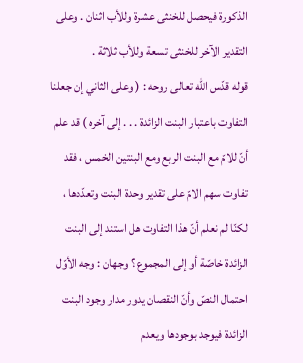الذكورة فيحصل للخنثى عشرة وللأب اثنان . وعلى التقدير الآخر للخنثى تسعة وللأب ثلاثة .
قوله قدّس اللّه تعالى روحه : ( وعلى الثاني إن جعلنا التفاوت باعتبار البنت الزائدة . . . إلى آخره ) قد علم أنّ للامّ مع البنت الربع ومع البنتين الخمس ، فقد تفاوت سهم الامّ على تقدير وحدة البنت وتعدّدها ، لكنّا لم نعلم أنّ هذا التفاوت هل استند إلى البنت الزائدة خاصّة أو إلى المجموع ؟ وجهان : وجه الأوّل احتمال النصّ وأنّ النقصان يدور مدار وجود البنت الزائدة فيوجد بوجودها ويعدم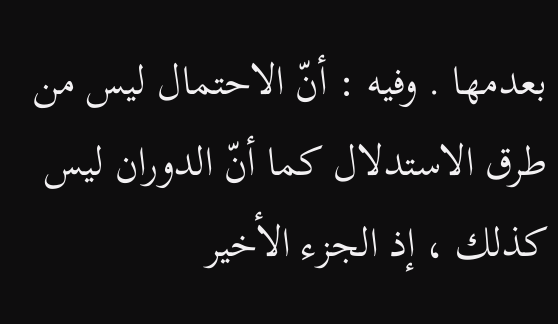بعدمها . وفيه : أنّ الاحتمال ليس من طرق الاستدلال كما أنّ الدوران ليس كذلك ، إذ الجزء الأخير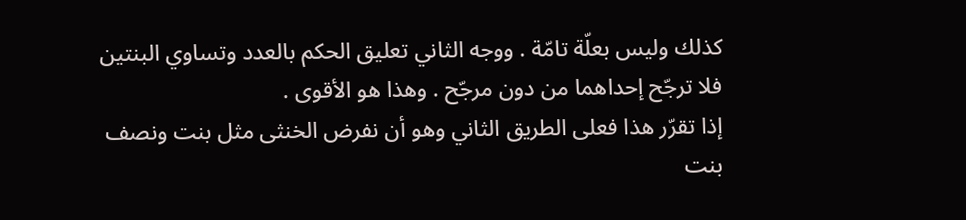كذلك وليس بعلّة تامّة . ووجه الثاني تعليق الحكم بالعدد وتساوي البنتين فلا ترجّح إحداهما من دون مرجّح . وهذا هو الأقوى .
إذا تقرّر هذا فعلى الطريق الثاني وهو أن نفرض الخنثى مثل بنت ونصف بنت